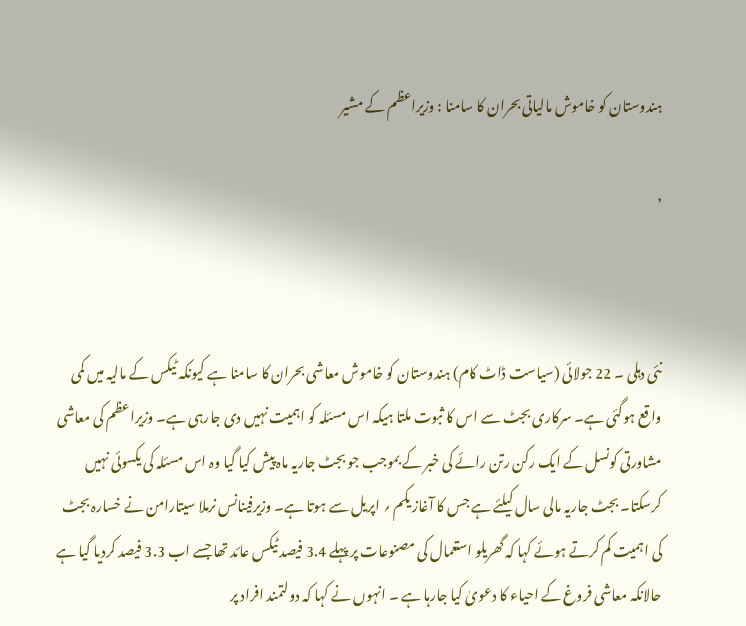ہندوستان کو خاموش مالیاتی بحران کا سامنا : وزیراعظم کے مشیر

,



نئی دہلی ۔ 22 جولائی (سیاست ڈاٹ کام) ہندوستان کو خاموش معاشی بحران کا سامنا ہے کیونکہ ٹیکس کے مالیہ میں کمی واقع ہوگئی ہے۔ سرکاری بجٹ سے اس کا ثبوت ملتا ہیکہ اس مسئلہ کو اہمیت نہیں دی جارہی ہے۔ وزیراعظم کی معاشی مشاورتی کونسل کے ایک رکن رتن رائے کی خبر کے بموجب جو بجٹ جاریہ ماہ پیش کیا گیا وہ اس مسئلہ کی یکسوئی نہیں کرسکتا۔ بجٹ جاریہ مالی سال کیلئے ہے جس کا آغاز یکم ؍ اپریل سے ہوتا ہے۔ وزیرفینانس نرملا سیتارامن نے خسارہ بجٹ کی اہمیت کم کرتے ہوئے کہا کہ گھریلو استعمال کی مصنوعات پر پہلے 3.4 فیصد ٹیکس عائد تھا جسے اب 3.3 فیصد کردیا گیا ہے حالانکہ معاشی فروغ کے احیاء کا دعویٰ کیا جارہا ہے ۔ انہوں نے کہا کہ دولتمند افراد پر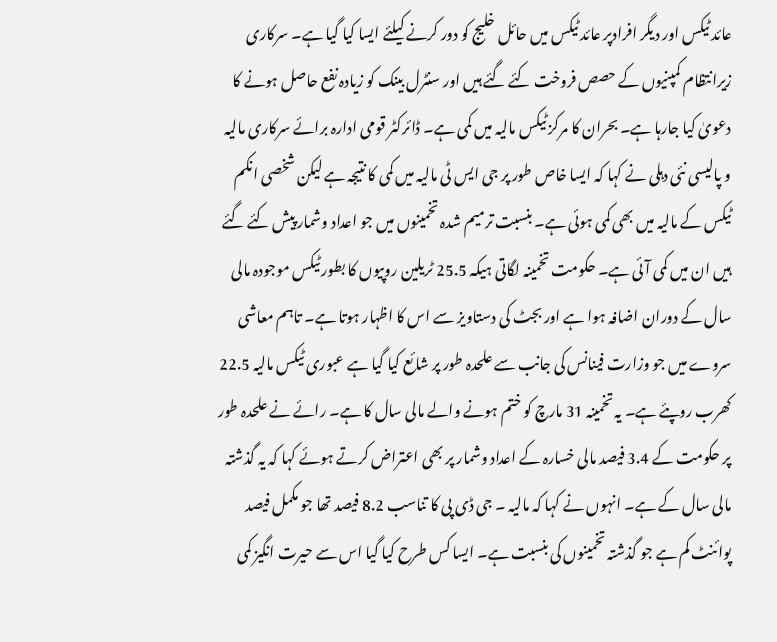عائد ٹیکس اور دیگر افرادپر عائد ٹیکس میں حائل خلیج کو دور کرنے کیلئے ایسا کیا گیا ہے۔ سرکاری زیرانتظام کمپنیوں کے حصص فروخت کئے گئے ہیں اور سنٹرل بینک کو زیادہ نفع حاصل ہونے کا دعویٰ کیا جارہا ہے۔ بحران کا مرکز ٹیکس مالیہ میں کمی ہے۔ ڈائرکٹر قومی ادارہ برائے سرکاری مالیہ و پالیسی نئی دہلی نے کہا کہ ایسا خاص طور پر جی ایس ٹی مالیہ میں کمی کا نتیجہ ہے لیکن شخصی انکم ٹیکس کے مالیہ میں بھی کمی ہوئی ہے۔ بنسبت ترمیم شدہ تخمینوں میں جو اعداد وشمار پیش کئے گئے ہیں ان میں کمی آئی ہے۔ حکومت تخمینہ لگاتی ہیکہ 25.5 ٹریلین روپیوں کا بطور ٹیکس موجودہ مالی سال کے دوران اضافہ ہوا ہے اور بجٹ کی دستاویز سے اس کا اظہار ہوتا ہے۔ تاہم معاشی سروے میں جو وزارت فینانس کی جانب سے علحدہ طور پر شائع کیا گیا ہے عبوری ٹیکس مالیہ 22.5 کھرب روپئے ہے۔ یہ تخمینہ 31 مارچ کو ختم ہونے والے مالی سال کا ہے۔ رائے نے علحدہ طور پر حکومت کے 3.4 فیصد مالی خسارہ کے اعداد وشمار پر بھی اعتراض کرتے ہوئے کہا کہ یہ گذشتہ مالی سال کے ہے۔ انہوں نے کہا کہ مالیہ ۔ جی ڈی پی کا تناسب 8.2 فیصد تھا جو مکمل فیصد پوائنٹ کم ہے جو گذشتہ تخمینوں کی بنسبت ہے۔ ایسا کس طرح کیا گیا اس سے حیرت انگیز کمی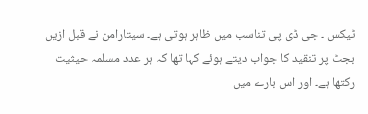ٹیکس ۔ جی ڈی پی تناسب میں ظاہر ہوتی ہے۔ سیتارامن نے قبل ازیں بجٹ پر تنقید کا جواب دیتے ہوئے کہا تھا کہ ہر عدد مسلمہ حیثیت رکتھا ہے۔ اور اس بارے میں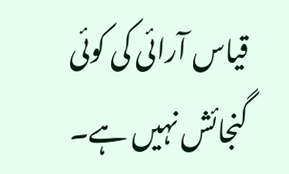قیاس آرائی کی کوئی گنجائش نہیں ہے۔